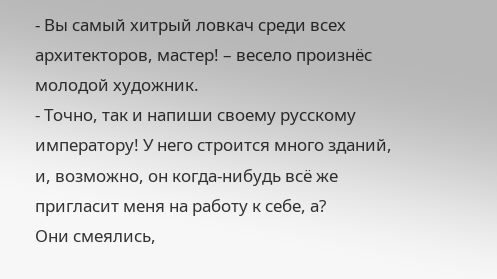- Вы самый хитрый ловкач среди всех архитекторов, мастер! – весело произнёс молодой художник.
- Точно, так и напиши своему русскому императору! У него строится много зданий, и, возможно, он когда-нибудь всё же пригласит меня на работу к себе, а?
Они смеялись,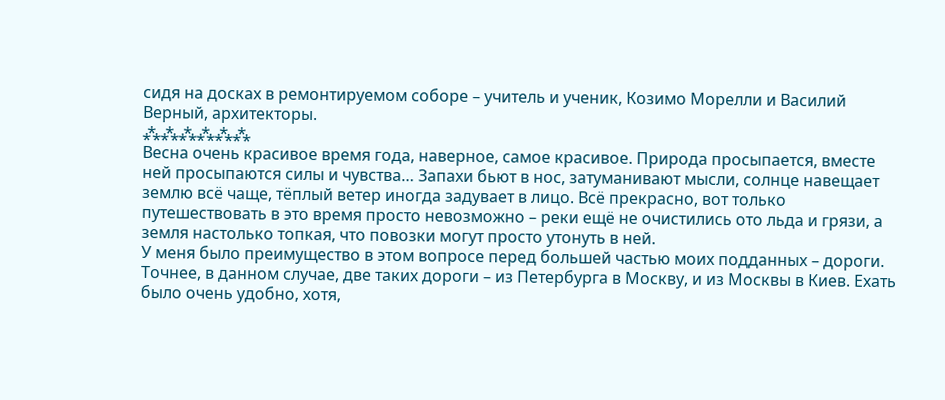сидя на досках в ремонтируемом соборе – учитель и ученик, Козимо Морелли и Василий Верный, архитекторы.
⁂⁂⁂⁂⁂⁂
Весна очень красивое время года, наверное, самое красивое. Природа просыпается, вместе ней просыпаются силы и чувства… Запахи бьют в нос, затуманивают мысли, солнце навещает землю всё чаще, тёплый ветер иногда задувает в лицо. Всё прекрасно, вот только путешествовать в это время просто невозможно – реки ещё не очистились ото льда и грязи, а земля настолько топкая, что повозки могут просто утонуть в ней.
У меня было преимущество в этом вопросе перед большей частью моих подданных – дороги. Точнее, в данном случае, две таких дороги – из Петербурга в Москву, и из Москвы в Киев. Ехать было очень удобно, хотя,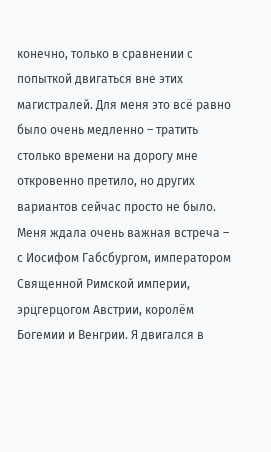конечно, только в сравнении с попыткой двигаться вне этих магистралей. Для меня это всё равно было очень медленно – тратить столько времени на дорогу мне откровенно претило, но других вариантов сейчас просто не было.
Меня ждала очень важная встреча – с Иосифом Габсбургом, императором Священной Римской империи, эрцгерцогом Австрии, королём Богемии и Венгрии. Я двигался в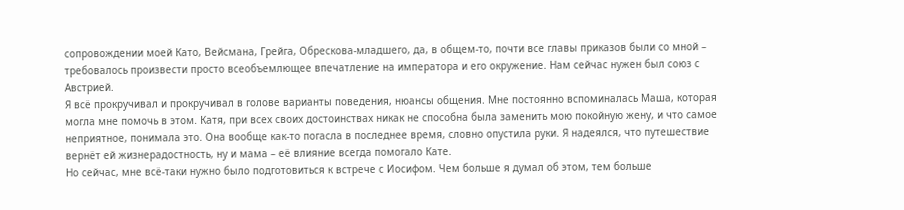сопровождении моей Като, Вейсмана, Грейга, Обрескова-младшего, да, в общем-то, почти все главы приказов были со мной – требовалось произвести просто всеобъемлющее впечатление на императора и его окружение. Нам сейчас нужен был союз с Австрией.
Я всё прокручивал и прокручивал в голове варианты поведения, нюансы общения. Мне постоянно вспоминалась Маша, которая могла мне помочь в этом. Катя, при всех своих достоинствах никак не способна была заменить мою покойную жену, и что самое неприятное, понимала это. Она вообще как-то погасла в последнее время, словно опустила руки. Я надеялся, что путешествие вернёт ей жизнерадостность, ну и мама – её влияние всегда помогало Кате.
Но сейчас, мне всё-таки нужно было подготовиться к встрече с Иосифом. Чем больше я думал об этом, тем больше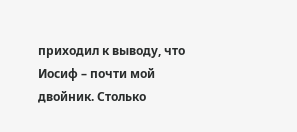приходил к выводу, что Иосиф – почти мой двойник. Столько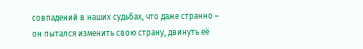совпадений в наших судьбах, что даже странно – он пытался изменить свою страну, двинуть её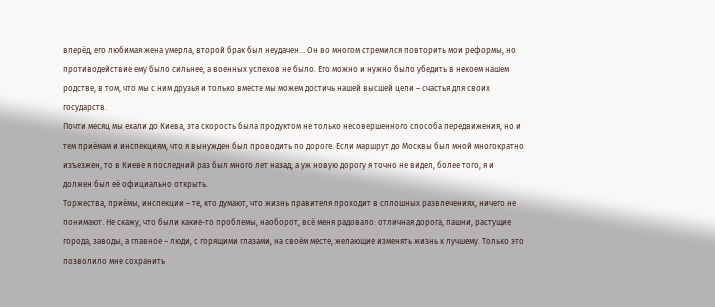вперёд, его любимая жена умерла, второй брак был неудачен… Он во многом стремился повторить мои реформы, но противодействие ему было сильнее, а военных успехов не было. Его можно и нужно было убедить в некоем нашем родстве, в том, что мы с ним друзья и только вместе мы можем достичь нашей высшей цели – счастья для своих государств.
Почти месяц мы ехали до Киева, эта скорость была продуктом не только несовершенного способа передвижения, но и тем приёмам и инспекциям, что я вынужден был проводить по дороге. Если маршрут до Москвы был мной многократно изъезжен, то в Киеве я последний раз был много лет назад, а уж новую дорогу я точно не видел, более того, я и должен был её официально открыть.
Торжества, приёмы, инспекции – те, кто думают, что жизнь правителя проходит в сплошных развлечениях, ничего не понимают. Не скажу, что были какие-то проблемы, наоборот, всё меня радовало: отличная дорога, пашни, растущие города, заводы, а главное – люди, с горящими глазами, на своём месте, желающие изменять жизнь к лучшему. Только это позволило мне сохранить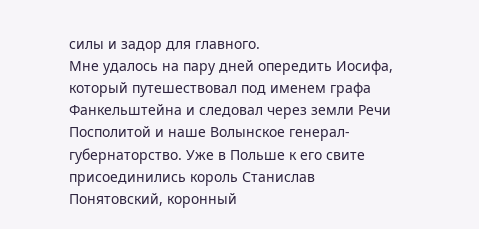силы и задор для главного.
Мне удалось на пару дней опередить Иосифа, который путешествовал под именем графа Фанкельштейна и следовал через земли Речи Посполитой и наше Волынское генерал-губернаторство. Уже в Польше к его свите присоединились король Станислав Понятовский, коронный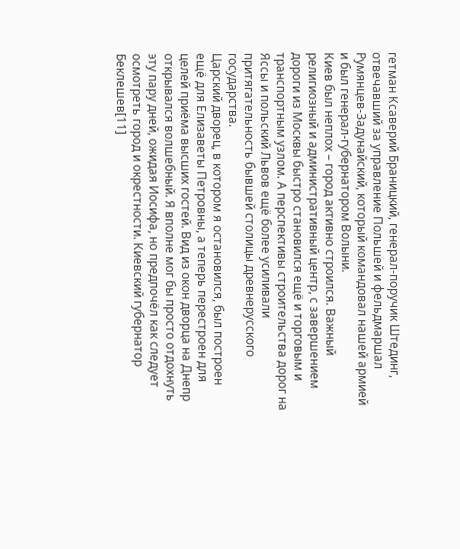гетман Ксаверий Браницкий, генерал-поручик Штединг, отвечавший за управление Польшей и фельдмаршал Румянцев-Задунайский, который командовал нашей армией и был генерал-губернатором Волыни.
Киев был неплох – город активно строился. Важный религиозный и административный центр, с завершением дороги из Москвы быстро становился ещё и торговым и транспортным узлом. А перспективы строительства дорог на Яссы и польский Львов ещё более усиливали притягательность бывшей столицы древнерусского государства.
Царский дворец, в котором я остановился, был построен ещё для Елизаветы Петровны, а теперь перестроен для целей приёма высших гостей. Вид из окон дворца на Днепр открывался волшебный. Я вполне мог бы просто отдохнуть эту пару дней, ожидая Иосифа, но предпочёл как следует осмотреть город и окрестности. Киевский губернатор Беклешев[11]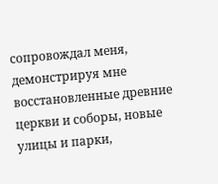сопровождал меня, демонстрируя мне восстановленные древние церкви и соборы, новые улицы и парки,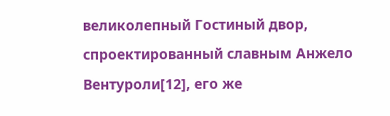великолепный Гостиный двор, спроектированный славным Анжело Вентуроли[12], его же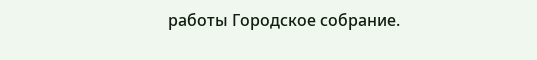работы Городское собрание.